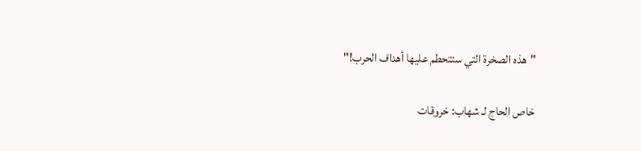"هذه الصخرة التي ستتحطم عليها أهداف الحرب!"

خاص الحاج لـ شهاب: خروقات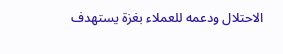الاحتلال ودعمه للعملاء بغزة يستهدف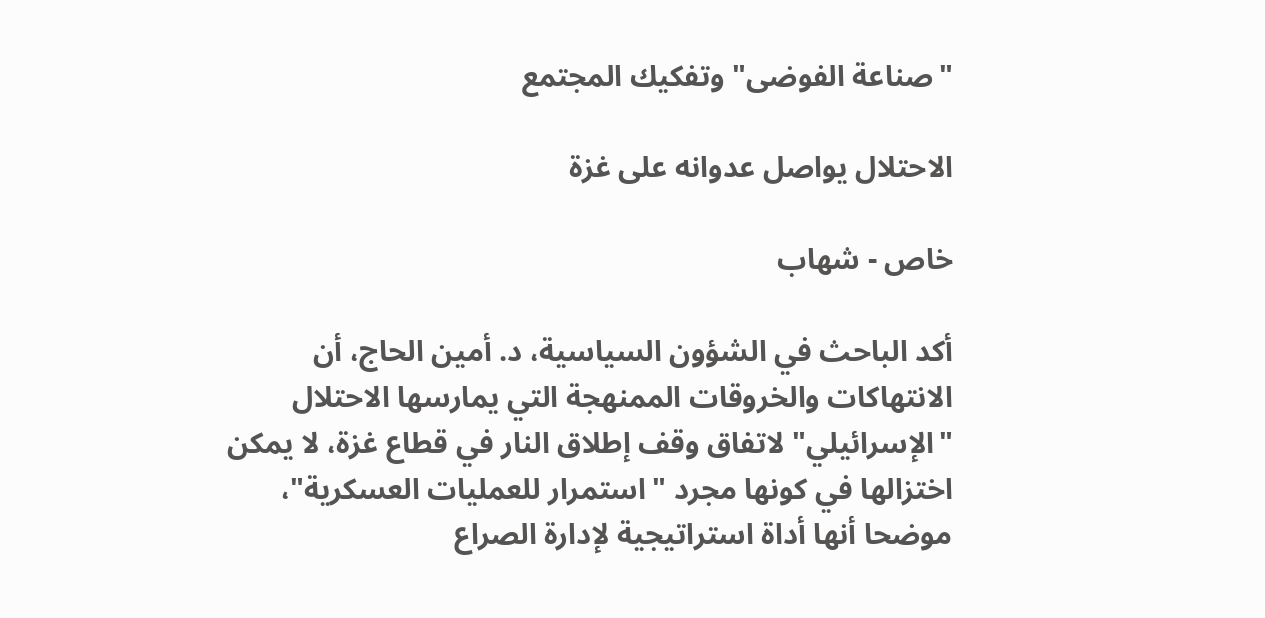"صناعة الفوضى" وتفكيك المجتمع

الاحتلال يواصل عدوانه على غزة

خاص - شهاب

أكد الباحث في الشؤون السياسية، د. أمين الحاج، أن الانتهاكات والخروقات الممنهجة التي يمارسها الاحتلال "الإسرائيلي" لاتفاق وقف إطلاق النار في قطاع غزة، لا يمكن اختزالها في كونها مجرد "استمرار للعمليات العسكرية"، موضحا أنها أداة استراتيجية لإدارة الصراع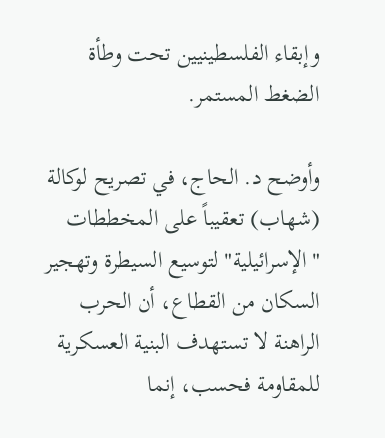وإبقاء الفلسطينيين تحت وطأة الضغط المستمر.

وأوضح د. الحاج، في تصريح لوكالة (شهاب) تعقيباً على المخططات "الإسرائيلية" لتوسيع السيطرة وتهجير السكان من القطاع، أن الحرب الراهنة لا تستهدف البنية العسكرية للمقاومة فحسب، إنما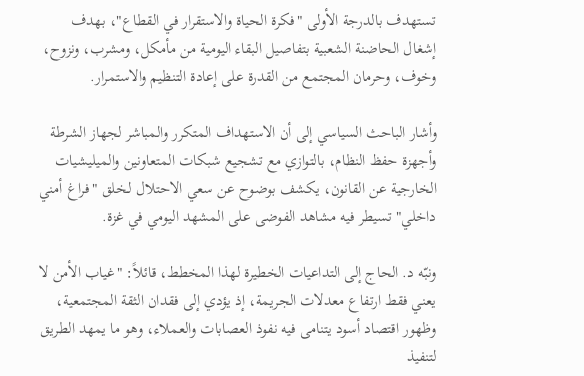تستهدف بالدرجة الأولى "فكرة الحياة والاستقرار في القطاع"، بهدف إشغال الحاضنة الشعبية بتفاصيل البقاء اليومية من مأمكل، ومشرب، ونزوح، وخوف، وحرمان المجتمع من القدرة على إعادة التنظيم والاستمرار.

وأشار الباحث السياسي إلى أن الاستهداف المتكرر والمباشر لجهاز الشرطة وأجهزة حفظ النظام، بالتوازي مع تشجيع شبكات المتعاونين والميليشيات الخارجية عن القانون، يكشف بوضوح عن سعي الاحتلال لـخلق "فراغ أمني داخلي" تسيطر فيه مشاهد الفوضى على المشهد اليومي في غزة.

ونبّه د. الحاج إلى التداعيات الخطيرة لهذا المخطط، قائلاً: "غياب الأمن لا يعني فقط ارتفاع معدلات الجريمة، إذ يؤدي إلى فقدان الثقة المجتمعية، وظهور اقتصاد أسود يتنامى فيه نفوذ العصابات والعملاء، وهو ما يمهد الطريق لتنفيذ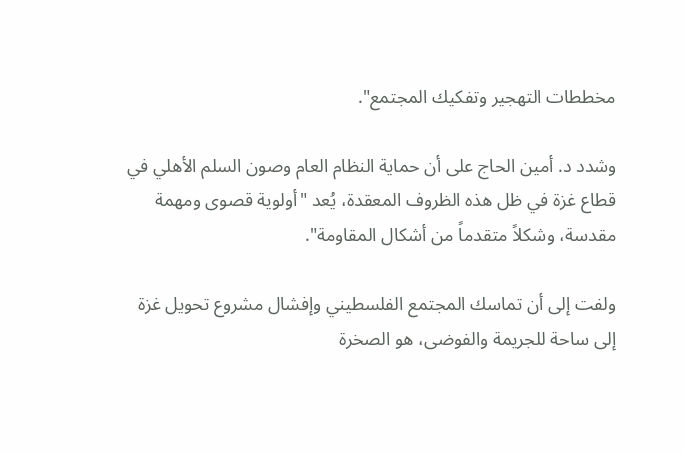مخططات التهجير وتفكيك المجتمع".

وشدد د. أمين الحاج على أن حماية النظام العام وصون السلم الأهلي في قطاع غزة في ظل هذه الظروف المعقدة، يُعد "أولوية قصوى ومهمة مقدسة، وشكلاً متقدماً من أشكال المقاومة".

ولفت إلى أن تماسك المجتمع الفلسطيني وإفشال مشروع تحويل غزة إلى ساحة للجريمة والفوضى، هو الصخرة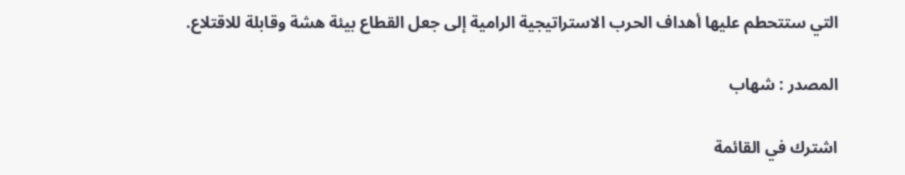التي ستتحطم عليها أهداف الحرب الاستراتيجية الرامية إلى جعل القطاع بيئة هشة وقابلة للاقتلاع.

المصدر : شهاب

اشترك في القائمة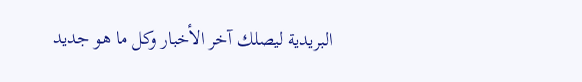البريدية ليصلك آخر الأخبار وكل ما هو جديد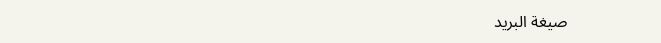صيغة البريد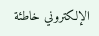الإلكتروني خاطئة